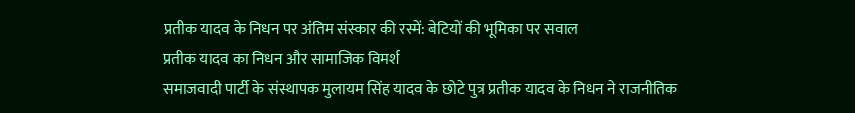प्रतीक यादव के निधन पर अंतिम संस्कार की रस्में: बेटियों की भूमिका पर सवाल
प्रतीक यादव का निधन और सामाजिक विमर्श
समाजवादी पार्टी के संस्थापक मुलायम सिंह यादव के छोटे पुत्र प्रतीक यादव के निधन ने राजनीतिक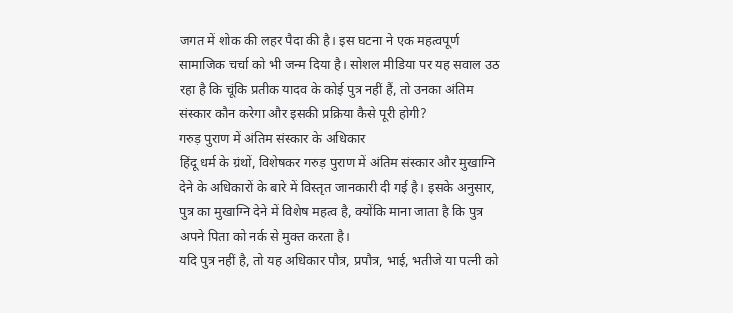जगत में शोक की लहर पैदा की है। इस घटना ने एक महत्वपूर्ण सामाजिक चर्चा को भी जन्म दिया है। सोशल मीडिया पर यह सवाल उठ रहा है कि चूंकि प्रतीक यादव के कोई पुत्र नहीं हैं, तो उनका अंतिम संस्कार कौन करेगा और इसकी प्रक्रिया कैसे पूरी होगी?
गरुड़ पुराण में अंतिम संस्कार के अधिकार
हिंदू धर्म के ग्रंथों, विशेषकर गरुड़ पुराण में अंतिम संस्कार और मुखाग्नि देने के अधिकारों के बारे में विस्तृत जानकारी दी गई है। इसके अनुसार, पुत्र का मुखाग्नि देने में विशेष महत्व है, क्योंकि माना जाता है कि पुत्र अपने पिता को नर्क से मुक्त करता है।
यदि पुत्र नहीं है, तो यह अधिकार पौत्र, प्रपौत्र, भाई, भतीजे या पत्नी को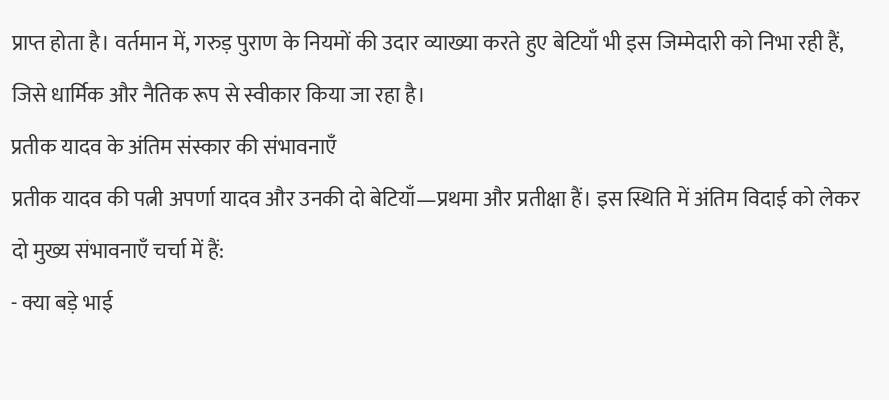प्राप्त होता है। वर्तमान में, गरुड़ पुराण के नियमों की उदार व्याख्या करते हुए बेटियाँ भी इस जिम्मेदारी को निभा रही हैं, जिसे धार्मिक और नैतिक रूप से स्वीकार किया जा रहा है।
प्रतीक यादव के अंतिम संस्कार की संभावनाएँ
प्रतीक यादव की पत्नी अपर्णा यादव और उनकी दो बेटियाँ—प्रथमा और प्रतीक्षा हैं। इस स्थिति में अंतिम विदाई को लेकर दो मुख्य संभावनाएँ चर्चा में हैं:
- क्या बड़े भाई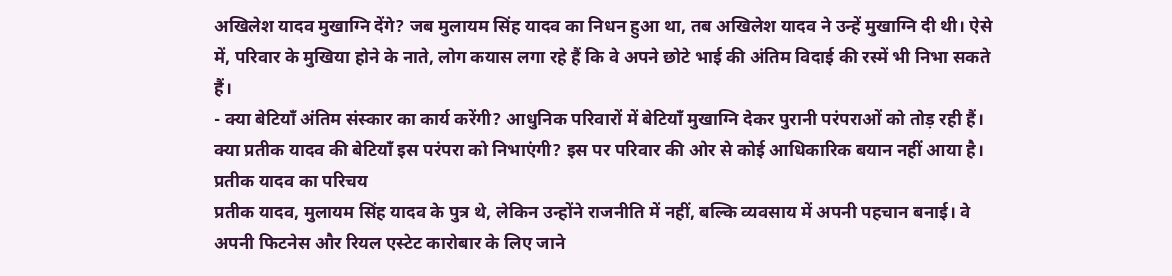अखिलेश यादव मुखाग्नि देंगे? जब मुलायम सिंह यादव का निधन हुआ था, तब अखिलेश यादव ने उन्हें मुखाग्नि दी थी। ऐसे में, परिवार के मुखिया होने के नाते, लोग कयास लगा रहे हैं कि वे अपने छोटे भाई की अंतिम विदाई की रस्में भी निभा सकते हैं।
- क्या बेटियाँ अंतिम संस्कार का कार्य करेंगी? आधुनिक परिवारों में बेटियाँ मुखाग्नि देकर पुरानी परंपराओं को तोड़ रही हैं। क्या प्रतीक यादव की बेटियाँ इस परंपरा को निभाएंगी? इस पर परिवार की ओर से कोई आधिकारिक बयान नहीं आया है।
प्रतीक यादव का परिचय
प्रतीक यादव, मुलायम सिंह यादव के पुत्र थे, लेकिन उन्होंने राजनीति में नहीं, बल्कि व्यवसाय में अपनी पहचान बनाई। वे अपनी फिटनेस और रियल एस्टेट कारोबार के लिए जाने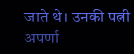जाते थे। उनकी पत्नी अपर्णा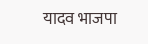यादव भाजपा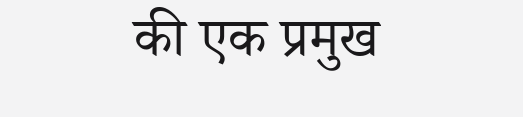की एक प्रमुख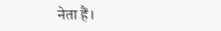नेता हैं।